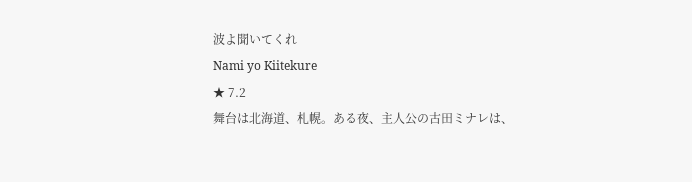波よ聞いてくれ
Nami yo Kiitekure
★ 7.2
舞台は北海道、札幌。ある夜、主人公の古田ミナレは、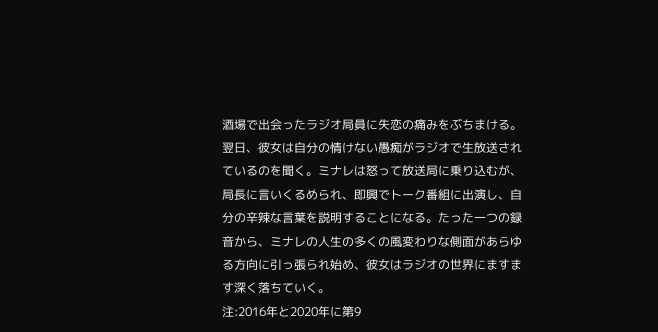酒場で出会ったラジオ局員に失恋の痛みをぶちまける。翌日、彼女は自分の情けない愚痴がラジオで生放送されているのを聞く。ミナレは怒って放送局に乗り込むが、局長に言いくるめられ、即興でトーク番組に出演し、自分の辛辣な言葉を説明することになる。たった一つの録音から、ミナレの人生の多くの風変わりな側面があらゆる方向に引っ張られ始め、彼女はラジオの世界にますます深く落ちていく。
注:2016年と2020年に第9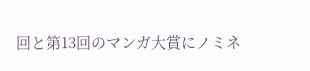回と第13回のマンガ大賞にノミネ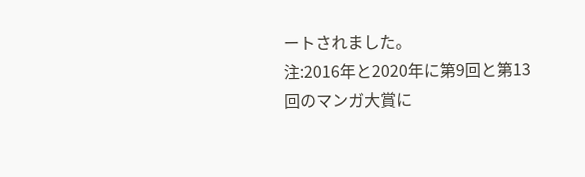ートされました。
注:2016年と2020年に第9回と第13回のマンガ大賞に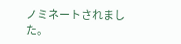ノミネートされました。